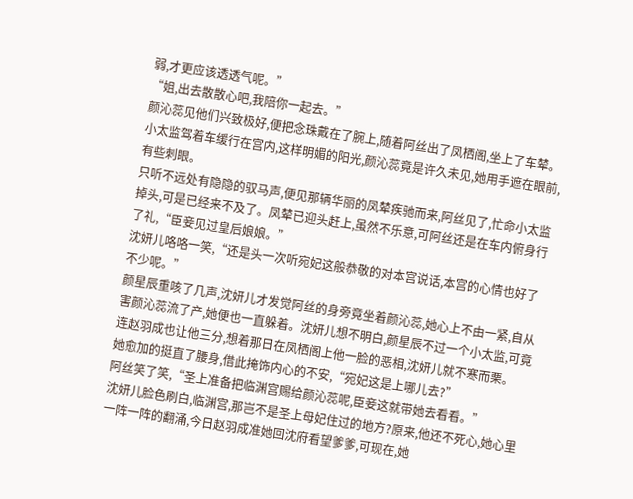弱,才更应该透透气呢。”
“姐,出去散散心吧,我陪你一起去。”
颜沁蕊见他们兴致极好,便把念珠戴在了腕上,随着阿丝出了凤栖阁,坐上了车辇。小太监驾着车缓行在宫内,这样明媚的阳光,颜沁蕊竟是许久未见,她用手遮在眼前,有些刺眼。
只听不远处有隐隐的驭马声,便见那辆华丽的凤辇疾驰而来,阿丝见了,忙命小太监掉头,可是已经来不及了。凤辇已迎头赶上,虽然不乐意,可阿丝还是在车内俯身行了礼,“臣妾见过皇后娘娘。”
沈妍儿咯咯一笑,“还是头一次听宛妃这般恭敬的对本宫说话,本宫的心情也好了不少呢。”
颜星辰重咳了几声,沈妍儿才发觉阿丝的身旁竟坐着颜沁蕊,她心上不由一紧,自从害颜沁蕊流了产,她便也一直躲着。沈妍儿想不明白,颜星辰不过一个小太监,可竟连赵羽成也让他三分,想着那日在凤栖阁上他一脸的恶相,沈妍儿就不寒而栗。
她愈加的挺直了腰身,借此掩饰内心的不安,“宛妃这是上哪儿去?”
阿丝笑了笑,“圣上准备把临渊宫赐给颜沁蕊呢,臣妾这就带她去看看。”
沈妍儿脸色刷白,临渊宫,那岂不是圣上母妃住过的地方?原来,他还不死心,她心里一阵一阵的翻涌,今日赵羽成准她回沈府看望爹爹,可现在,她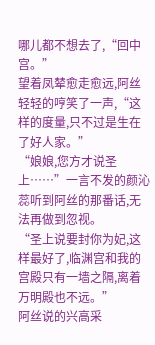哪儿都不想去了,“回中宫。”
望着凤辇愈走愈远,阿丝轻轻的哼笑了一声,“这样的度量,只不过是生在了好人家。”
“娘娘,您方才说圣上……”一言不发的颜沁蕊听到阿丝的那番话,无法再做到忽视。
“圣上说要封你为妃,这样最好了,临渊宫和我的宫殿只有一墙之隔,离着万明殿也不远。”
阿丝说的兴高采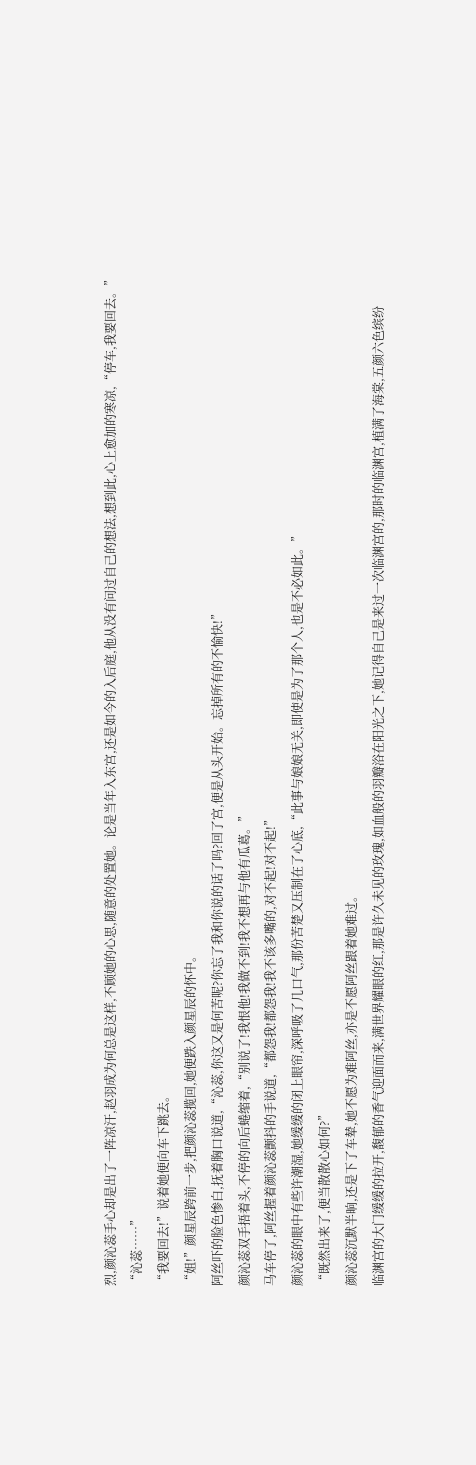烈,颜沁蕊手心却是出了一阵凉汗,赵羽成为何总是这样,不顾她的心思,随意的处置她。论是当年入东宫,还是如今的入后庭,他从没有问过自己的想法,想到此,心上愈加的寒凉,“停车,我要回去。”
“沁蕊……”
“我要回去!”说着她便向车下跳去。
“姐!”颜星辰跨前一步,把颜沁蕊揽回,她便跌入颜星辰的怀中。
阿丝吓的脸色惨白,抚着胸口说道,“沁蕊,你这又是何苦呢?你忘了我和你说的话了吗?回了宫,便是从头开始。忘掉所有的不愉快!”
颜沁蕊双手捂着头,不停的向后蜷缩着,“别说了!我恨他!我做不到!我不想再与他有瓜葛。”
马车停了,阿丝握着颜沁蕊颤抖的手说道,“都怨我!都怨我!我不该多嘴的,对不起!对不起!”
颜沁蕊的眼中有些许潮湿,她缓缓的闭上眼帘,深呼吸了几口气,那份苦楚又压制在了心底,“此事与娘娘无关,即使是为了那个人,也是不必如此。”
“既然出来了,便当散散心如何?”
颜沁蕊沉默半晌,还是下了车辇,她不愿为难阿丝,亦是不愿阿丝跟着她难过。
临渊宫的大门缓缓的拉开,馥郁的香气迎面而来,满世界耀眼的红,那是许久未见的玫瑰,如血般的羽瓣浴在阳光之下,她记得自己是来过一次临渊宫的,那时的临渊宫,植满了海棠,五颜六色缤纷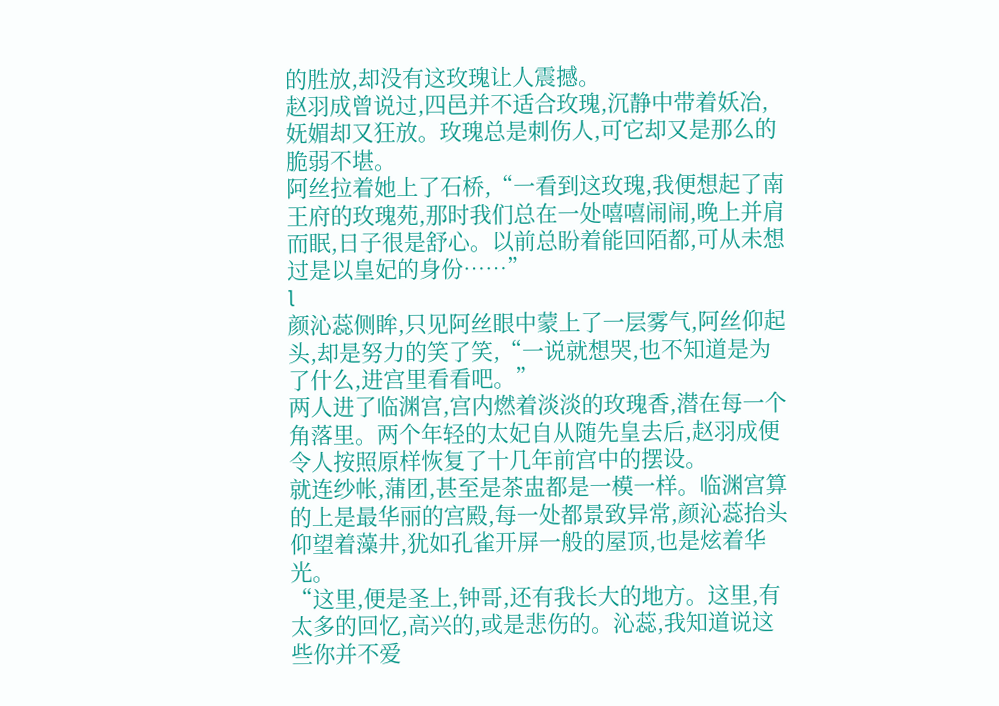的胜放,却没有这玫瑰让人震撼。
赵羽成曾说过,四邑并不适合玫瑰,沉静中带着妖冶,妩媚却又狂放。玫瑰总是刺伤人,可它却又是那么的脆弱不堪。
阿丝拉着她上了石桥,“一看到这玫瑰,我便想起了南王府的玫瑰苑,那时我们总在一处嘻嘻闹闹,晚上并肩而眠,日子很是舒心。以前总盼着能回陌都,可从未想过是以皇妃的身份……”
l
颜沁蕊侧眸,只见阿丝眼中蒙上了一层雾气,阿丝仰起头,却是努力的笑了笑,“一说就想哭,也不知道是为了什么,进宫里看看吧。”
两人进了临渊宫,宫内燃着淡淡的玫瑰香,潜在每一个角落里。两个年轻的太妃自从随先皇去后,赵羽成便令人按照原样恢复了十几年前宫中的摆设。
就连纱帐,蒲团,甚至是茶盅都是一模一样。临渊宫算的上是最华丽的宫殿,每一处都景致异常,颜沁蕊抬头仰望着藻井,犹如孔雀开屏一般的屋顶,也是炫着华光。
“这里,便是圣上,钟哥,还有我长大的地方。这里,有太多的回忆,高兴的,或是悲伤的。沁蕊,我知道说这些你并不爱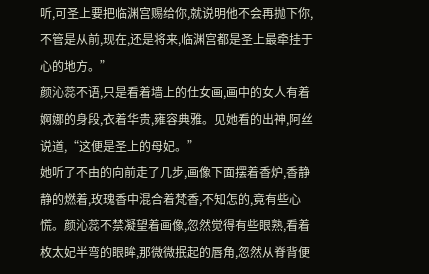听,可圣上要把临渊宫赐给你,就说明他不会再抛下你,不管是从前,现在,还是将来,临渊宫都是圣上最牵挂于心的地方。”
颜沁蕊不语,只是看着墙上的仕女画,画中的女人有着婀娜的身段,衣着华贵,雍容典雅。见她看的出神,阿丝说道,“这便是圣上的母妃。”
她听了不由的向前走了几步,画像下面摆着香炉,香静静的燃着,玫瑰香中混合着梵香,不知怎的,竟有些心慌。颜沁蕊不禁凝望着画像,忽然觉得有些眼熟,看着枚太妃半弯的眼眸,那微微抿起的唇角,忽然从脊背便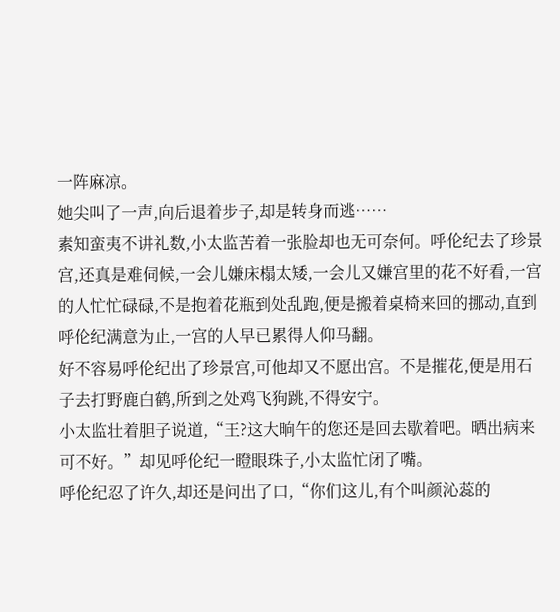一阵麻凉。
她尖叫了一声,向后退着步子,却是转身而逃……
素知蛮夷不讲礼数,小太监苦着一张脸却也无可奈何。呼伦纪去了珍景宫,还真是难伺候,一会儿嫌床榻太矮,一会儿又嫌宫里的花不好看,一宫的人忙忙碌碌,不是抱着花瓶到处乱跑,便是搬着桌椅来回的挪动,直到呼伦纪满意为止,一宫的人早已累得人仰马翻。
好不容易呼伦纪出了珍景宫,可他却又不愿出宫。不是摧花,便是用石子去打野鹿白鹤,所到之处鸡飞狗跳,不得安宁。
小太监壮着胆子说道,“王?这大晌午的您还是回去歇着吧。晒出病来可不好。”却见呼伦纪一瞪眼珠子,小太监忙闭了嘴。
呼伦纪忍了许久,却还是问出了口,“你们这儿,有个叫颜沁蕊的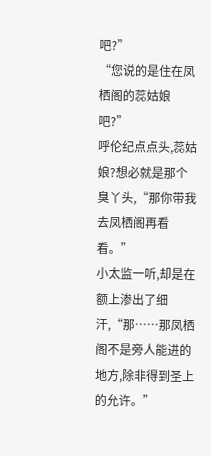吧?”
“您说的是住在凤栖阁的蕊姑娘吧?”
呼伦纪点点头,蕊姑娘?想必就是那个臭丫头,“那你带我去凤栖阁再看看。”
小太监一听,却是在额上渗出了细汗,“那……那凤栖阁不是旁人能进的地方,除非得到圣上的允许。”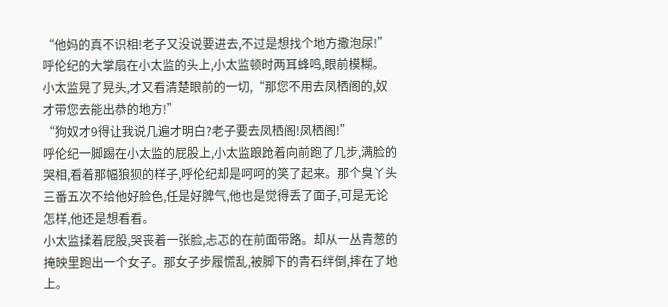“他妈的真不识相!老子又没说要进去,不过是想找个地方撒泡尿!”呼伦纪的大掌扇在小太监的头上,小太监顿时两耳蜂鸣,眼前模糊。
小太监晃了晃头,才又看清楚眼前的一切,“那您不用去凤栖阁的,奴才带您去能出恭的地方!”
“狗奴才9得让我说几遍才明白?老子要去凤栖阁!凤栖阁!”
呼伦纪一脚踢在小太监的屁股上,小太监踉跄着向前跑了几步,满脸的哭相,看着那幅狼狈的样子,呼伦纪却是呵呵的笑了起来。那个臭丫头三番五次不给他好脸色,任是好脾气,他也是觉得丢了面子,可是无论怎样,他还是想看看。
小太监揉着屁股,哭丧着一张脸,忐忑的在前面带路。却从一丛青葱的掩映里跑出一个女子。那女子步履慌乱,被脚下的青石绊倒,摔在了地上。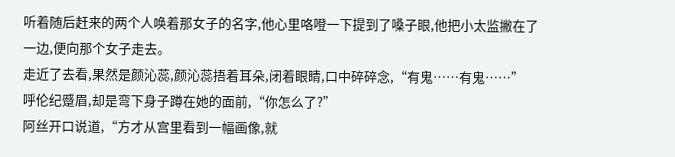听着随后赶来的两个人唤着那女子的名字,他心里咯噔一下提到了嗓子眼,他把小太监撇在了一边,便向那个女子走去。
走近了去看,果然是颜沁蕊,颜沁蕊捂着耳朵,闭着眼睛,口中碎碎念,“有鬼……有鬼……”
呼伦纪蹙眉,却是弯下身子蹲在她的面前,“你怎么了?”
阿丝开口说道,“方才从宫里看到一幅画像,就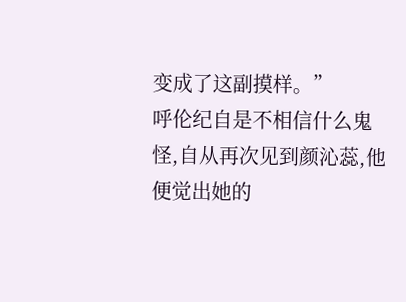变成了这副摸样。”
呼伦纪自是不相信什么鬼怪,自从再次见到颜沁蕊,他便觉出她的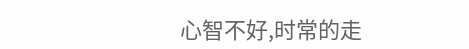心智不好,时常的走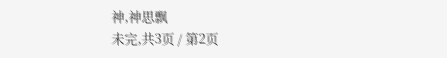神,神思飘
未完,共3页 / 第2页